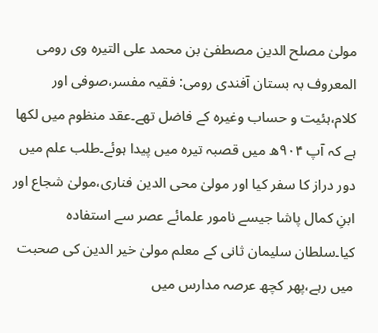مولیٰ مصلح الدین مصطفیٰ بن محمد علی التیرہ وی رومی المعروف بہ بستان آفندی رومی: فقیہ مفسر،صوفی اور کلام،ہئیت و حساب وغیرہ کے فاضل تھے۔عقد منظوم میں لکھا ہے کہ آپ ۹۰۴ھ میں قصبہ تیرہ میں پیدا ہوئے۔طلب علم میں دور دراز کا سفر کیا اور مولیٰ محی الدین فناری،مولیٰ شجاع اور ابنِ کمال پاشا جیسے نامور علمائے عصر سے استفادہ کیا۔سلطان سلیمان ثانی کے معلم مولیٰ خیر الدین کی صحبت میں رہے،پھر کچھ عرصہ مدارس میں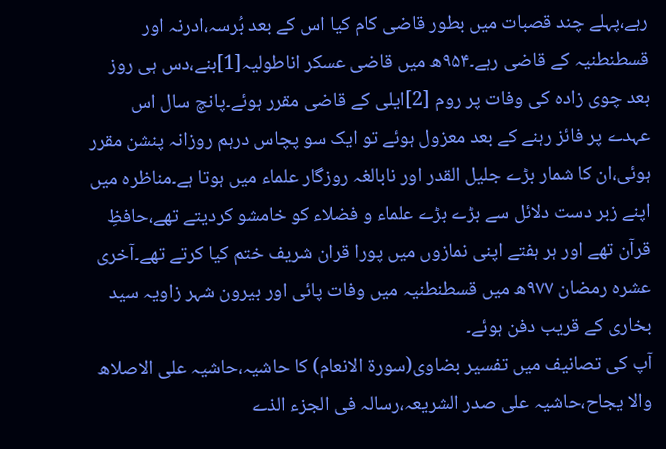رہے،پہلے چند قصبات میں بطور قاضی کام کیا اس کے بعد بُرسہ،ادرنہ اور قسطنطنیہ کے قاضی رہے۔۹۵۴ھ میں قاضی عسکر اناطولیہ[1]بنے،دس ہی روز بعد چوی زادہ کی وفات پر روم [2]ایلی کے قاضی مقرر ہوئے۔پانچ سال اس عہدے پر فائز رہنے کے بعد معزول ہوئے تو ایک سو پچاس درہم روزانہ پنشن مقرر ہوئی،ان کا شمار بڑے جلیل القدر اور نابالغہ روزگار علماء میں ہوتا ہے۔مناظرہ میں اپنے زبر دست دلائل سے بڑے بڑے علماء و فضلاء کو خامشو کردیتے تھے،حافظِ قرآن تھے اور ہر ہفتے اپنی نمازوں میں پورا قران شریف ختم کیا کرتے تھے۔آخری عشرہ رمضان ۹۷۷ھ میں قسطنطنیہ میں وفات پائی اور بیرون شہر زاویہ سید بخاری کے قریب دفن ہوئے۔
آپ کی تصانیف میں تفسیر بضاوی(سورۃ الانعام) کا حاشیہ،حاشیہ علی الاصلاھ والا یجاح،حاشیہ علی صدر الشریعہ،رسالہ فی الجزء الذے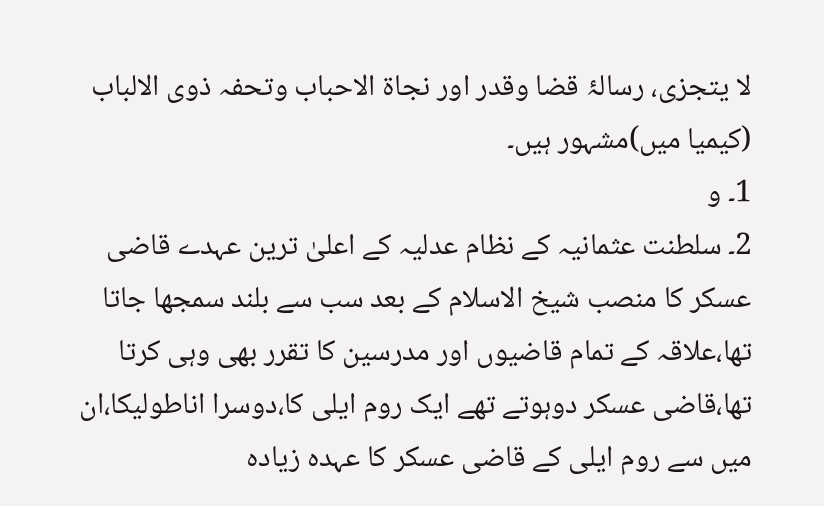لا یتجزی، رسالۂ قضا وقدر اور نجاۃ الاحباب وتحفہ ذوی الالباب (کیمیا میں)مشہور ہیں۔
1۔ و
2۔ سلطنت عثمانیہ کے نظام عدلیہ کے اعلیٰ ترین عہدے قاضی عسکر کا منصب شیخ الاسلام کے بعد سب سے بلند سمجھا جاتا تھا،علاقہ کے تمام قاضیوں اور مدرسین کا تقرر بھی وہی کرتا تھا،قاضی عسکر دوہوتے تھے ایک روم ایلی کا،دوسرا اناطولیکا،ان میں سے روم ایلی کے قاضی عسکر کا عہدہ زیادہ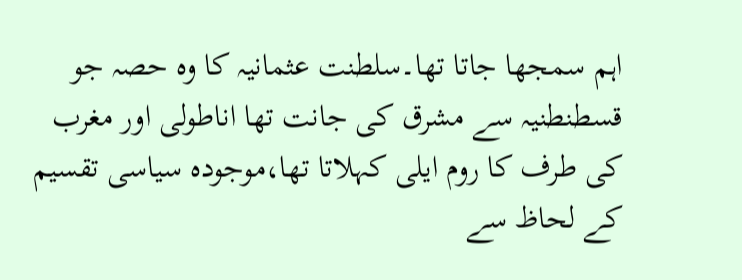اہم سمجھا جاتا تھا۔سلطنت عثمانیہ کا وہ حصہ جو قسطنطنیہ سے مشرق کی جانت تھا اناطولی اور مغرب کی طرف کا روم ایلی کہلاتا تھا،موجودہ سیاسی تقسیم کے لحاظ سے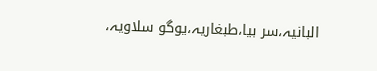البانیہ،سر بیا،طبغاریہ،یوگو سلاویہ،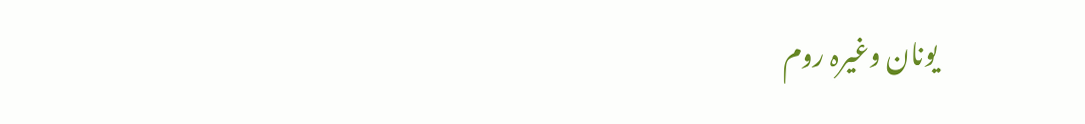یونان وغیرہ روم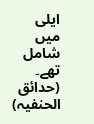ایلی میں شامل تھے۔
(حدائق الحنفیہ)